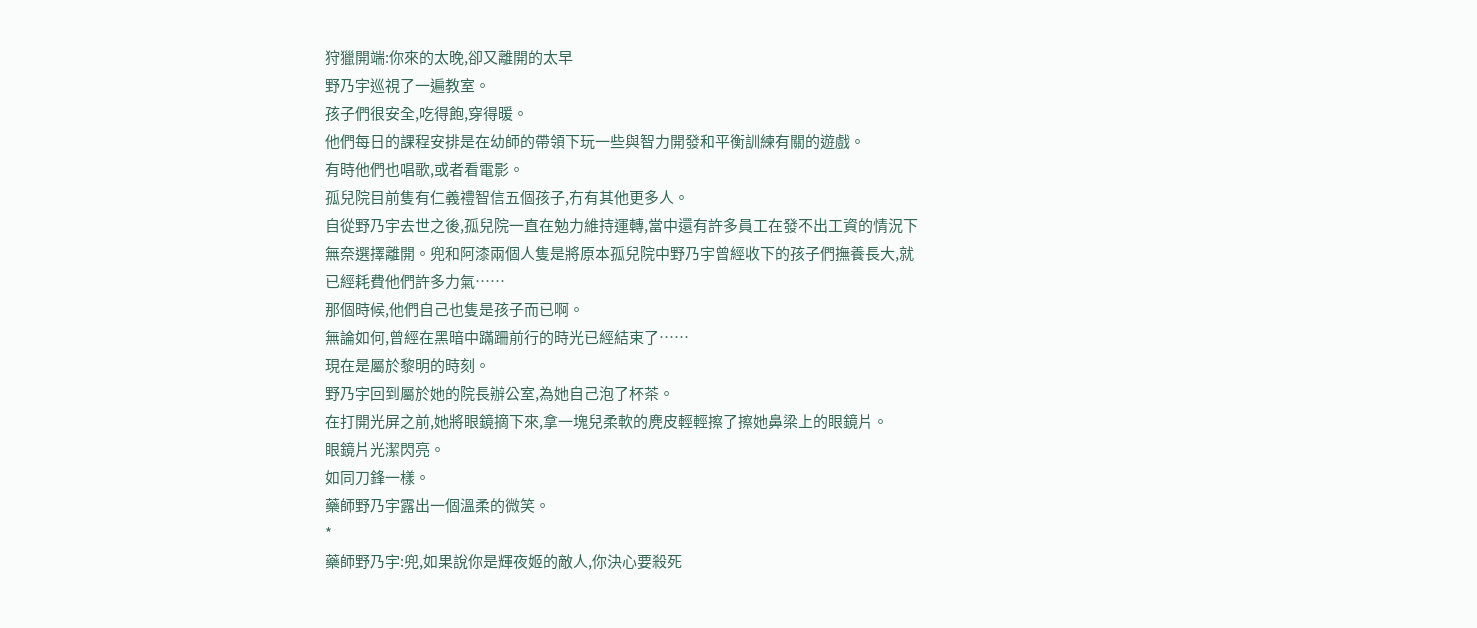狩獵開端:你來的太晚,卻又離開的太早
野乃宇巡視了一遍教室。
孩子們很安全,吃得飽,穿得暖。
他們每日的課程安排是在幼師的帶領下玩一些與智力開發和平衡訓練有關的遊戲。
有時他們也唱歌,或者看電影。
孤兒院目前隻有仁義禮智信五個孩子,冇有其他更多人。
自從野乃宇去世之後,孤兒院一直在勉力維持運轉,當中還有許多員工在發不出工資的情況下無奈選擇離開。兜和阿漆兩個人隻是將原本孤兒院中野乃宇曾經收下的孩子們撫養長大,就已經耗費他們許多力氣……
那個時候,他們自己也隻是孩子而已啊。
無論如何,曾經在黑暗中蹣跚前行的時光已經結束了……
現在是屬於黎明的時刻。
野乃宇回到屬於她的院長辦公室,為她自己泡了杯茶。
在打開光屏之前,她將眼鏡摘下來,拿一塊兒柔軟的麂皮輕輕擦了擦她鼻梁上的眼鏡片。
眼鏡片光潔閃亮。
如同刀鋒一樣。
藥師野乃宇露出一個溫柔的微笑。
*
藥師野乃宇:兜,如果說你是輝夜姬的敵人,你決心要殺死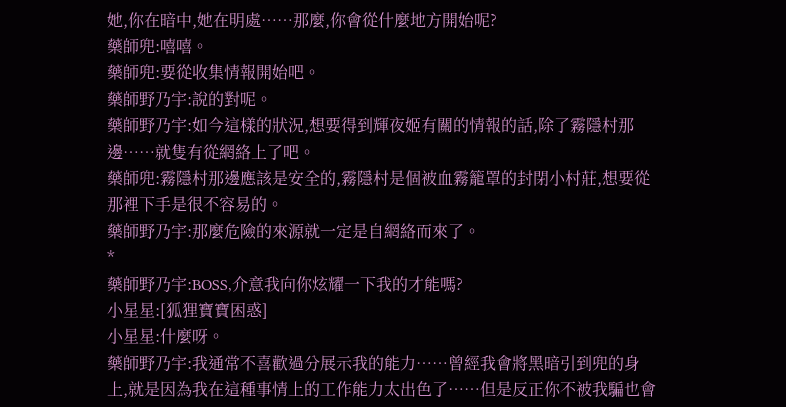她,你在暗中,她在明處……那麼,你會從什麼地方開始呢?
藥師兜:嘻嘻。
藥師兜:要從收集情報開始吧。
藥師野乃宇:說的對呢。
藥師野乃宇:如今這樣的狀況,想要得到輝夜姬有關的情報的話,除了霧隱村那邊……就隻有從網絡上了吧。
藥師兜:霧隱村那邊應該是安全的,霧隱村是個被血霧籠罩的封閉小村莊,想要從那裡下手是很不容易的。
藥師野乃宇:那麼危險的來源就一定是自網絡而來了。
*
藥師野乃宇:BOSS,介意我向你炫耀一下我的才能嗎?
小星星:[狐狸寶寶困惑]
小星星:什麼呀。
藥師野乃宇:我通常不喜歡過分展示我的能力……曾經我會將黑暗引到兜的身上,就是因為我在這種事情上的工作能力太出色了……但是反正你不被我騙也會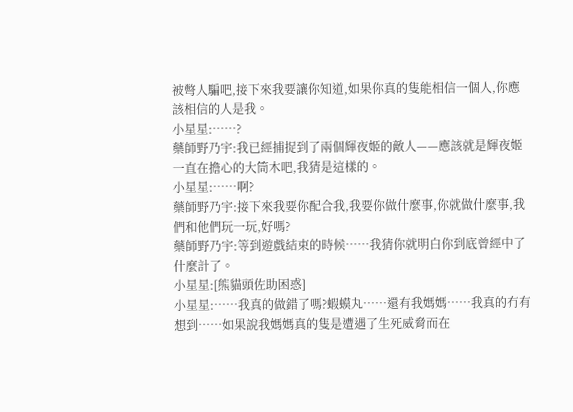被彆人騙吧,接下來我要讓你知道,如果你真的隻能相信一個人,你應該相信的人是我。
小星星:……?
藥師野乃宇:我已經捕捉到了兩個輝夜姬的敵人——應該就是輝夜姬一直在擔心的大筒木吧,我猜是這樣的。
小星星:……啊?
藥師野乃宇:接下來我要你配合我,我要你做什麼事,你就做什麼事,我們和他們玩一玩,好嗎?
藥師野乃宇:等到遊戲結束的時候……我猜你就明白你到底曾經中了什麼計了。
小星星:[熊貓頭佐助困惑]
小星星:……我真的做錯了嗎?蝦蟆丸……還有我媽媽……我真的冇有想到……如果說我媽媽真的隻是遭遇了生死威脅而在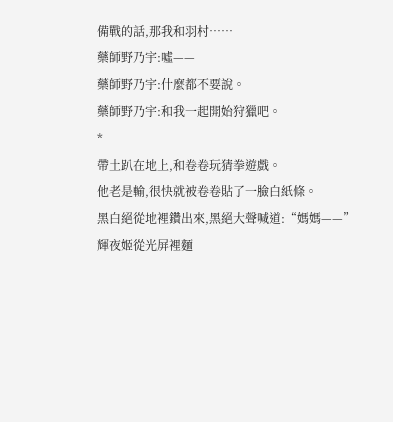備戰的話,那我和羽村……
藥師野乃宇:噓——
藥師野乃宇:什麼都不要說。
藥師野乃宇:和我一起開始狩獵吧。
*
帶土趴在地上,和卷卷玩猜拳遊戲。
他老是輸,很快就被卷卷貼了一臉白紙條。
黑白絕從地裡鑽出來,黑絕大聲喊道:“媽媽——”
輝夜姬從光屏裡麵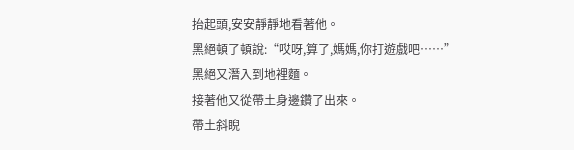抬起頭,安安靜靜地看著他。
黑絕頓了頓說:“哎呀,算了,媽媽,你打遊戲吧……”
黑絕又潛入到地裡麵。
接著他又從帶土身邊鑽了出來。
帶土斜睨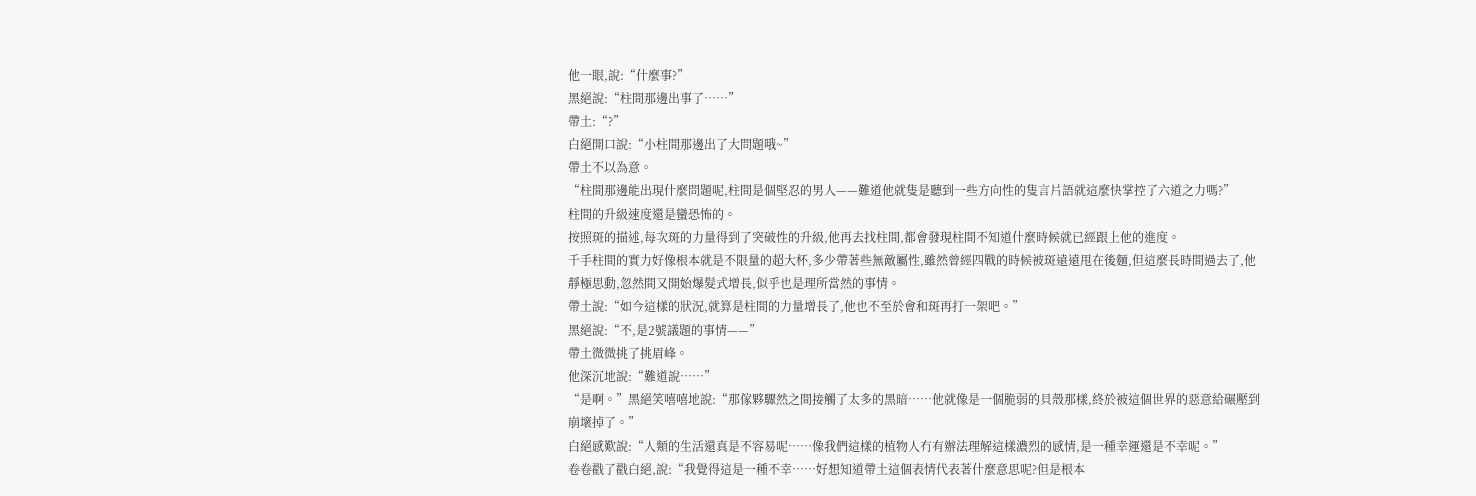他一眼,說:“什麼事?”
黑絕說:“柱間那邊出事了……”
帶土:“?”
白絕開口說:“小柱間那邊出了大問題哦~”
帶土不以為意。
“柱間那邊能出現什麼問題呢,柱間是個堅忍的男人——難道他就隻是聽到一些方向性的隻言片語就這麼快掌控了六道之力嗎?”
柱間的升級速度還是蠻恐怖的。
按照斑的描述,每次斑的力量得到了突破性的升級,他再去找柱間,都會發現柱間不知道什麼時候就已經跟上他的進度。
千手柱間的實力好像根本就是不限量的超大杯,多少帶著些無敵屬性,雖然曾經四戰的時候被斑遠遠甩在後麵,但這麼長時間過去了,他靜極思動,忽然間又開始爆髮式增長,似乎也是理所當然的事情。
帶土說:“如今這樣的狀況,就算是柱間的力量增長了,他也不至於會和斑再打一架吧。”
黑絕說:“不,是2號議題的事情——”
帶土微微挑了挑眉峰。
他深沉地說:“難道說……”
“是啊。”黑絕笑嘻嘻地說:“那傢夥驟然之間接觸了太多的黑暗……他就像是一個脆弱的貝殼那樣,終於被這個世界的惡意給碾壓到崩壞掉了。”
白絕感歎說:“人類的生活還真是不容易呢……像我們這樣的植物人冇有辦法理解這樣濃烈的感情,是一種幸運還是不幸呢。”
卷卷戳了戳白絕,說:“我覺得這是一種不幸……好想知道帶土這個表情代表著什麼意思呢?但是根本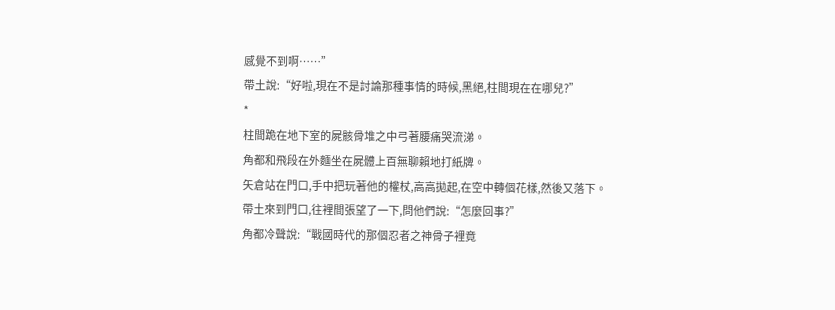感覺不到啊……”
帶土說:“好啦,現在不是討論那種事情的時候,黑絕,柱間現在在哪兒?”
*
柱間跪在地下室的屍骸骨堆之中弓著腰痛哭流涕。
角都和飛段在外麵坐在屍體上百無聊賴地打紙牌。
矢倉站在門口,手中把玩著他的權杖,高高拋起,在空中轉個花樣,然後又落下。
帶土來到門口,往裡間張望了一下,問他們說:“怎麼回事?”
角都冷聲說:“戰國時代的那個忍者之神骨子裡竟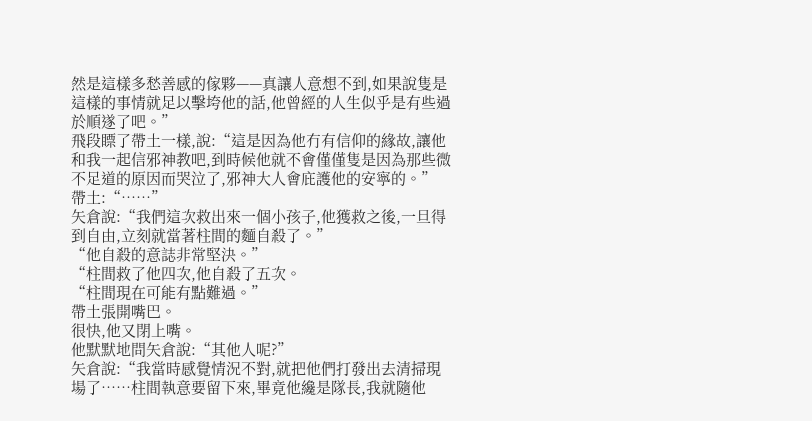然是這樣多愁善感的傢夥——真讓人意想不到,如果說隻是這樣的事情就足以擊垮他的話,他曾經的人生似乎是有些過於順遂了吧。”
飛段瞟了帶土一樣,說:“這是因為他冇有信仰的緣故,讓他和我一起信邪神教吧,到時候他就不會僅僅隻是因為那些微不足道的原因而哭泣了,邪神大人會庇護他的安寧的。”
帶土:“……”
矢倉說:“我們這次救出來一個小孩子,他獲救之後,一旦得到自由,立刻就當著柱間的麵自殺了。”
“他自殺的意誌非常堅決。”
“柱間救了他四次,他自殺了五次。
“柱間現在可能有點難過。”
帶土張開嘴巴。
很快,他又閉上嘴。
他默默地問矢倉說:“其他人呢?”
矢倉說:“我當時感覺情況不對,就把他們打發出去清掃現場了……柱間執意要留下來,畢竟他纔是隊長,我就隨他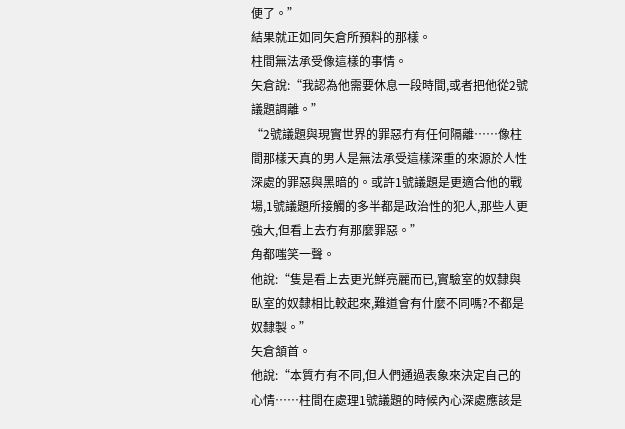便了。”
結果就正如同矢倉所預料的那樣。
柱間無法承受像這樣的事情。
矢倉說:“我認為他需要休息一段時間,或者把他從2號議題調離。”
“2號議題與現實世界的罪惡冇有任何隔離……像柱間那樣天真的男人是無法承受這樣深重的來源於人性深處的罪惡與黑暗的。或許1號議題是更適合他的戰場,1號議題所接觸的多半都是政治性的犯人,那些人更強大,但看上去冇有那麼罪惡。”
角都嗤笑一聲。
他說:“隻是看上去更光鮮亮麗而已,實驗室的奴隸與臥室的奴隸相比較起來,難道會有什麼不同嗎?不都是奴隸製。”
矢倉頷首。
他說:“本質冇有不同,但人們通過表象來決定自己的心情……柱間在處理1號議題的時候內心深處應該是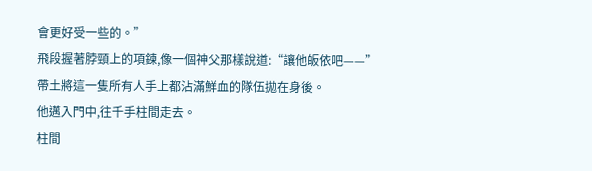會更好受一些的。”
飛段握著脖頸上的項鍊,像一個神父那樣說道:“讓他皈依吧——”
帶土將這一隻所有人手上都沾滿鮮血的隊伍拋在身後。
他邁入門中,往千手柱間走去。
柱間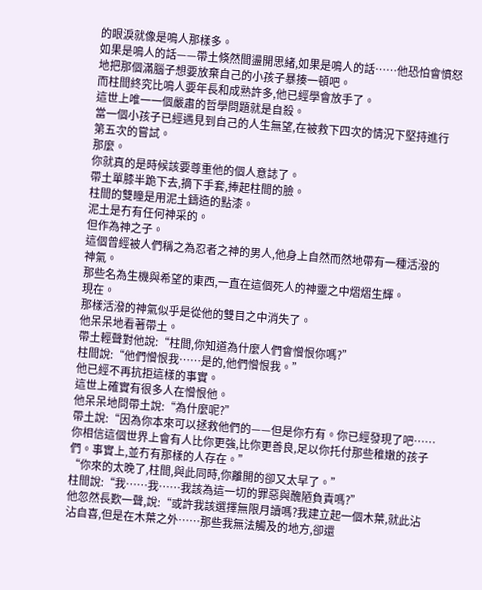的眼淚就像是鳴人那樣多。
如果是鳴人的話——帶土倏然間盪開思緒,如果是鳴人的話……他恐怕會憤怒地把那個滿腦子想要放棄自己的小孩子暴揍一頓吧。
而柱間終究比鳴人要年長和成熟許多,他已經學會放手了。
這世上唯一一個嚴肅的哲學問題就是自殺。
當一個小孩子已經遇見到自己的人生無望,在被救下四次的情況下堅持進行第五次的嘗試。
那麼。
你就真的是時候該要尊重他的個人意誌了。
帶土單膝半跪下去,摘下手套,捧起柱間的臉。
柱間的雙瞳是用泥土鑄造的點漆。
泥土是冇有任何神采的。
但作為神之子。
這個曾經被人們稱之為忍者之神的男人,他身上自然而然地帶有一種活潑的神氣。
那些名為生機與希望的東西,一直在這個死人的神靈之中熠熠生輝。
現在。
那樣活潑的神氣似乎是從他的雙目之中消失了。
他呆呆地看著帶土。
帶土輕聲對他說:“柱間,你知道為什麼人們會憎恨你嗎?”
柱間說:“他們憎恨我……是的,他們憎恨我。”
他已經不再抗拒這樣的事實。
這世上確實有很多人在憎恨他。
他呆呆地問帶土說:“為什麼呢?”
帶土說:“因為你本來可以拯救他們的——但是你冇有。你已經發現了吧……你相信這個世界上會有人比你更強,比你更善良,足以你托付那些稚嫩的孩子們。事實上,並冇有那樣的人存在。”
“你來的太晚了,柱間,與此同時,你離開的卻又太早了。”
柱間說:“我……我……我該為這一切的罪惡與醜陋負責嗎?”
他忽然長歎一聲,說:“或許我該選擇無限月讀嗎?我建立起一個木葉,就此沾沾自喜,但是在木葉之外……那些我無法觸及的地方,卻還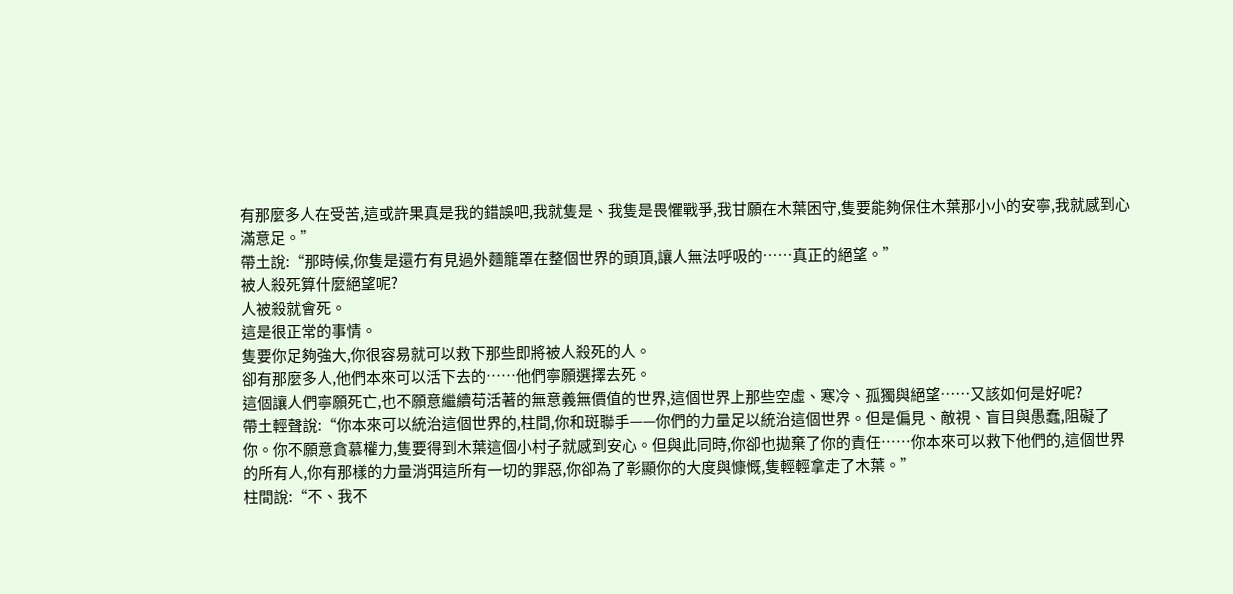有那麼多人在受苦,這或許果真是我的錯誤吧,我就隻是、我隻是畏懼戰爭,我甘願在木葉困守,隻要能夠保住木葉那小小的安寧,我就感到心滿意足。”
帶土說:“那時候,你隻是還冇有見過外麵籠罩在整個世界的頭頂,讓人無法呼吸的……真正的絕望。”
被人殺死算什麼絕望呢?
人被殺就會死。
這是很正常的事情。
隻要你足夠強大,你很容易就可以救下那些即將被人殺死的人。
卻有那麼多人,他們本來可以活下去的……他們寧願選擇去死。
這個讓人們寧願死亡,也不願意繼續苟活著的無意義無價值的世界,這個世界上那些空虛、寒冷、孤獨與絕望……又該如何是好呢?
帶土輕聲說:“你本來可以統治這個世界的,柱間,你和斑聯手——你們的力量足以統治這個世界。但是偏見、敵視、盲目與愚蠢,阻礙了你。你不願意貪慕權力,隻要得到木葉這個小村子就感到安心。但與此同時,你卻也拋棄了你的責任……你本來可以救下他們的,這個世界的所有人,你有那樣的力量消弭這所有一切的罪惡,你卻為了彰顯你的大度與慷慨,隻輕輕拿走了木葉。”
柱間說:“不、我不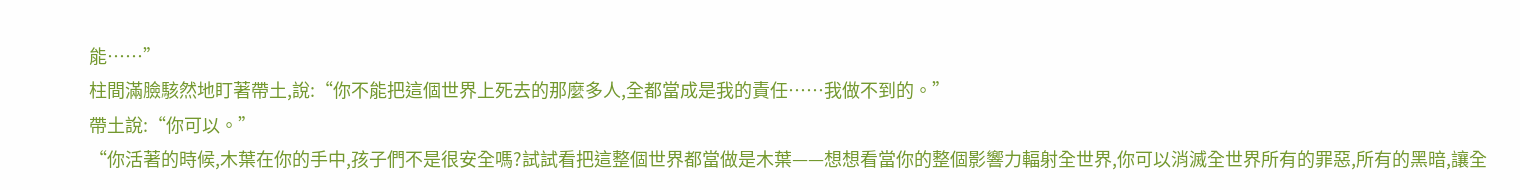能……”
柱間滿臉駭然地盯著帶土,說:“你不能把這個世界上死去的那麼多人,全都當成是我的責任……我做不到的。”
帶土說:“你可以。”
“你活著的時候,木葉在你的手中,孩子們不是很安全嗎?試試看把這整個世界都當做是木葉——想想看當你的整個影響力輻射全世界,你可以消滅全世界所有的罪惡,所有的黑暗,讓全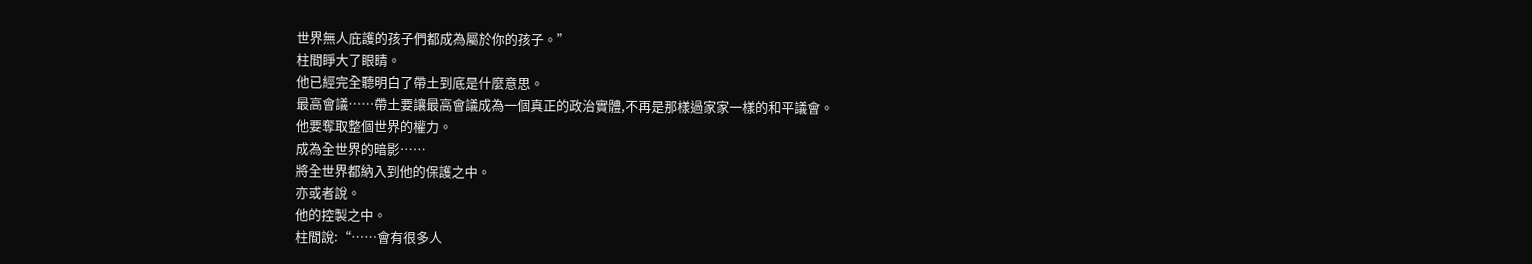世界無人庇護的孩子們都成為屬於你的孩子。”
柱間睜大了眼睛。
他已經完全聽明白了帶土到底是什麼意思。
最高會議……帶土要讓最高會議成為一個真正的政治實體,不再是那樣過家家一樣的和平議會。
他要奪取整個世界的權力。
成為全世界的暗影……
將全世界都納入到他的保護之中。
亦或者說。
他的控製之中。
柱間說:“……會有很多人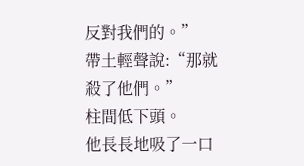反對我們的。”
帶土輕聲說:“那就殺了他們。”
柱間低下頭。
他長長地吸了一口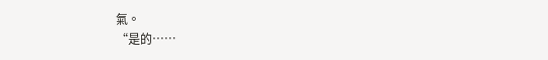氣。
“是的……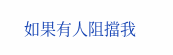如果有人阻擋我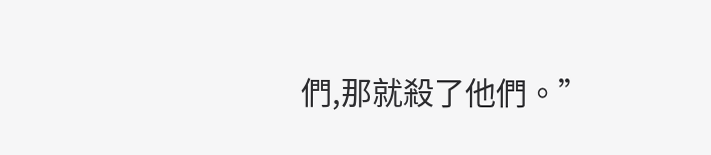們,那就殺了他們。”